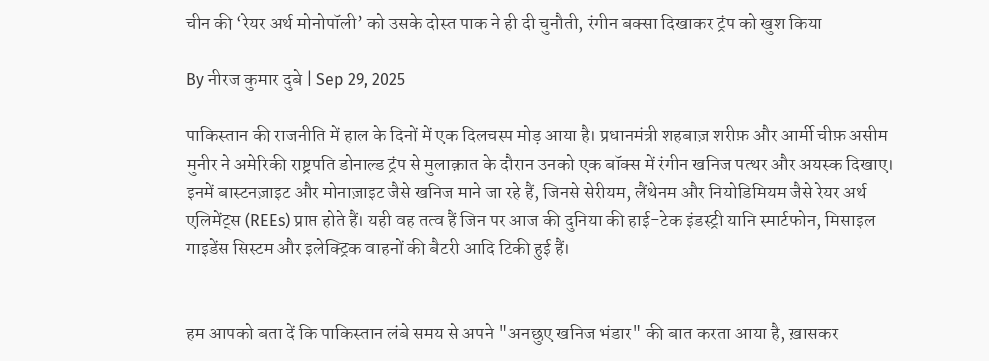चीन की ‘रेयर अर्थ मोनोपॉली’ को उसके दोस्त पाक ने ही दी चुनौती, रंगीन बक्सा दिखाकर ट्रंप को खुश किया

By नीरज कुमार दुबे | Sep 29, 2025

पाकिस्तान की राजनीति में हाल के दिनों में एक दिलचस्प मोड़ आया है। प्रधानमंत्री शहबाज़ शरीफ़ और आर्मी चीफ़ असीम मुनीर ने अमेरिकी राष्ट्रपति डोनाल्ड ट्रंप से मुलाक़ात के दौरान उनको एक बॉक्स में रंगीन खनिज पत्थर और अयस्क दिखाए। इनमें बास्टनज़ाइट और मोनाज़ाइट जैसे खनिज माने जा रहे हैं, जिनसे सेरीयम, लैंथेनम और नियोडिमियम जैसे रेयर अर्थ एलिमेंट्स (REEs) प्राप्त होते हैं। यही वह तत्व हैं जिन पर आज की दुनिया की हाई-टेक इंडस्ट्री यानि स्मार्टफोन, मिसाइल गाइडेंस सिस्टम और इलेक्ट्रिक वाहनों की बैटरी आदि टिकी हुई हैं।


हम आपको बता दें कि पाकिस्तान लंबे समय से अपने "अनछुए खनिज भंडार" की बात करता आया है, ख़ासकर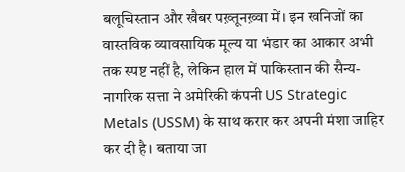बलूचिस्तान और खैबर पख़्तूनख़्वा में। इन खनिजों का वास्तविक व्यावसायिक मूल्य या भंडार का आकार अभी तक स्पष्ट नहीं है, लेकिन हाल में पाकिस्तान की सैन्य-नागरिक सत्ता ने अमेरिकी कंपनी US Strategic Metals (USSM) के साथ करार कर अपनी मंशा जाहिर कर दी है। बताया जा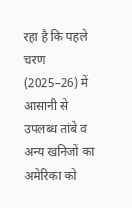रहा है कि पहले चरण (2025–26) में आसानी से उपलब्ध तांबे व अन्य खनिजों का अमेरिका को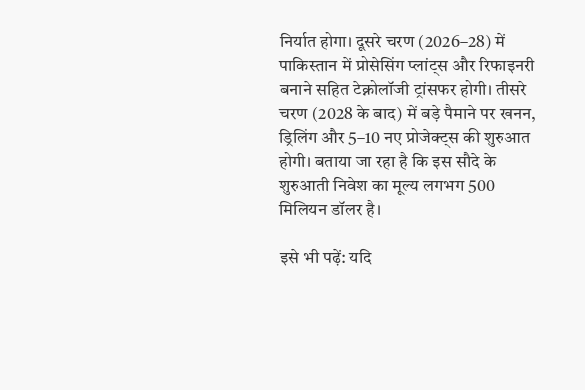निर्यात होगा। दूसरे चरण (2026–28) में पाकिस्तान में प्रोसेसिंग प्लांट्स और रिफाइनरी बनाने सहित टेक्नोलॉजी ट्रांसफर होगी। तीसरे चरण (2028 के बाद) में बड़े पैमाने पर खनन, ड्रिलिंग और 5–10 नए प्रोजेक्ट्स की शुरुआत होगी। बताया जा रहा है कि इस सौदे के शुरुआती निवेश का मूल्य लगभग 500 मिलियन डॉलर है।

इसे भी पढ़ें: यदि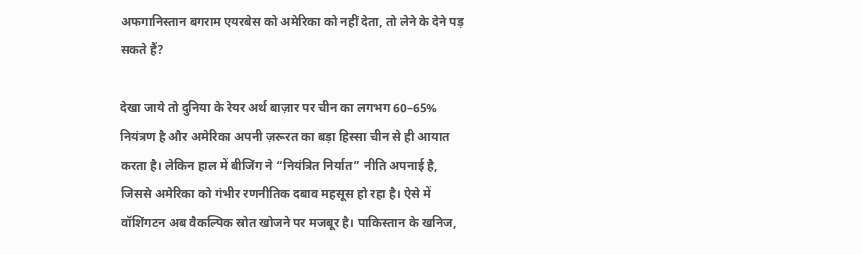अफगानिस्तान बगराम एयरबेस को अमेरिका को नहीं देता, तो लेने के देने पड़ सकते हैं?

देखा जाये तो दुनिया के रेयर अर्थ बाज़ार पर चीन का लगभग 60–65% नियंत्रण है और अमेरिका अपनी ज़रूरत का बड़ा हिस्सा चीन से ही आयात करता है। लेकिन हाल में बीजिंग ने “नियंत्रित निर्यात” नीति अपनाई है, जिससे अमेरिका को गंभीर रणनीतिक दबाव महसूस हो रहा है। ऐसे में वॉशिंगटन अब वैकल्पिक स्रोत खोजने पर मजबूर है। पाकिस्तान के खनिज,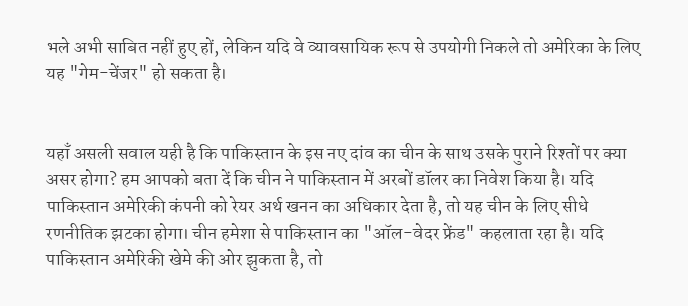भले अभी साबित नहीं हुए हों, लेकिन यदि वे व्यावसायिक रूप से उपयोगी निकले तो अमेरिका के लिए यह "गेम-चेंजर" हो सकता है।


यहाँ असली सवाल यही है कि पाकिस्तान के इस नए दांव का चीन के साथ उसके पुराने रिश्तों पर क्या असर होगा? हम आपको बता दें कि चीन ने पाकिस्तान में अरबों डॉलर का निवेश किया है। यदि पाकिस्तान अमेरिकी कंपनी को रेयर अर्थ खनन का अधिकार देता है, तो यह चीन के लिए सीधे रणनीतिक झटका होगा। चीन हमेशा से पाकिस्तान का "ऑल-वेदर फ्रेंड" कहलाता रहा है। यदि पाकिस्तान अमेरिकी खेमे की ओर झुकता है, तो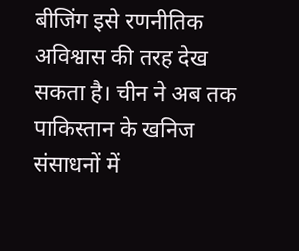बीजिंग इसे रणनीतिक अविश्वास की तरह देख सकता है। चीन ने अब तक पाकिस्तान के खनिज संसाधनों में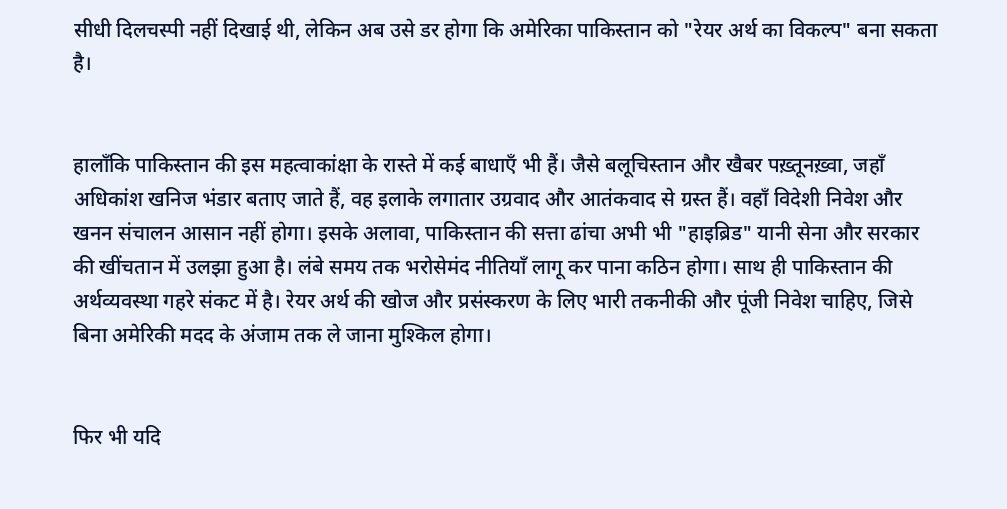सीधी दिलचस्पी नहीं दिखाई थी, लेकिन अब उसे डर होगा कि अमेरिका पाकिस्तान को "रेयर अर्थ का विकल्प" बना सकता है।


हालाँकि पाकिस्तान की इस महत्वाकांक्षा के रास्ते में कई बाधाएँ भी हैं। जैसे बलूचिस्तान और खैबर पख़्तूनख़्वा, जहाँ अधिकांश खनिज भंडार बताए जाते हैं, वह इलाके लगातार उग्रवाद और आतंकवाद से ग्रस्त हैं। वहाँ विदेशी निवेश और खनन संचालन आसान नहीं होगा। इसके अलावा, पाकिस्तान की सत्ता ढांचा अभी भी "हाइब्रिड" यानी सेना और सरकार की खींचतान में उलझा हुआ है। लंबे समय तक भरोसेमंद नीतियाँ लागू कर पाना कठिन होगा। साथ ही पाकिस्तान की अर्थव्यवस्था गहरे संकट में है। रेयर अर्थ की खोज और प्रसंस्करण के लिए भारी तकनीकी और पूंजी निवेश चाहिए, जिसे बिना अमेरिकी मदद के अंजाम तक ले जाना मुश्किल होगा।


फिर भी यदि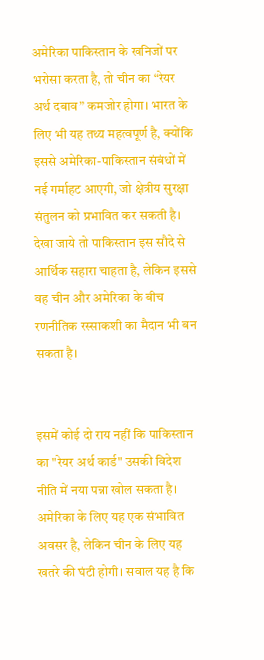अमेरिका पाकिस्तान के खनिजों पर भरोसा करता है, तो चीन का “रेयर अर्थ दबाव” कमजोर होगा। भारत के लिए भी यह तथ्य महत्वपूर्ण है, क्योंकि इससे अमेरिका-पाकिस्तान संबंधों में नई गर्माहट आएगी, जो क्षेत्रीय सुरक्षा संतुलन को प्रभावित कर सकती है। देखा जाये तो पाकिस्तान इस सौदे से आर्थिक सहारा चाहता है, लेकिन इससे वह चीन और अमेरिका के बीच रणनीतिक रस्साकशी का मैदान भी बन सकता है।


इसमें कोई दो राय नहीं कि पाकिस्तान का "रेयर अर्थ कार्ड" उसकी विदेश नीति में नया पन्ना खोल सकता है। अमेरिका के लिए यह एक संभावित अवसर है, लेकिन चीन के लिए यह खतरे की घंटी होगी। सवाल यह है कि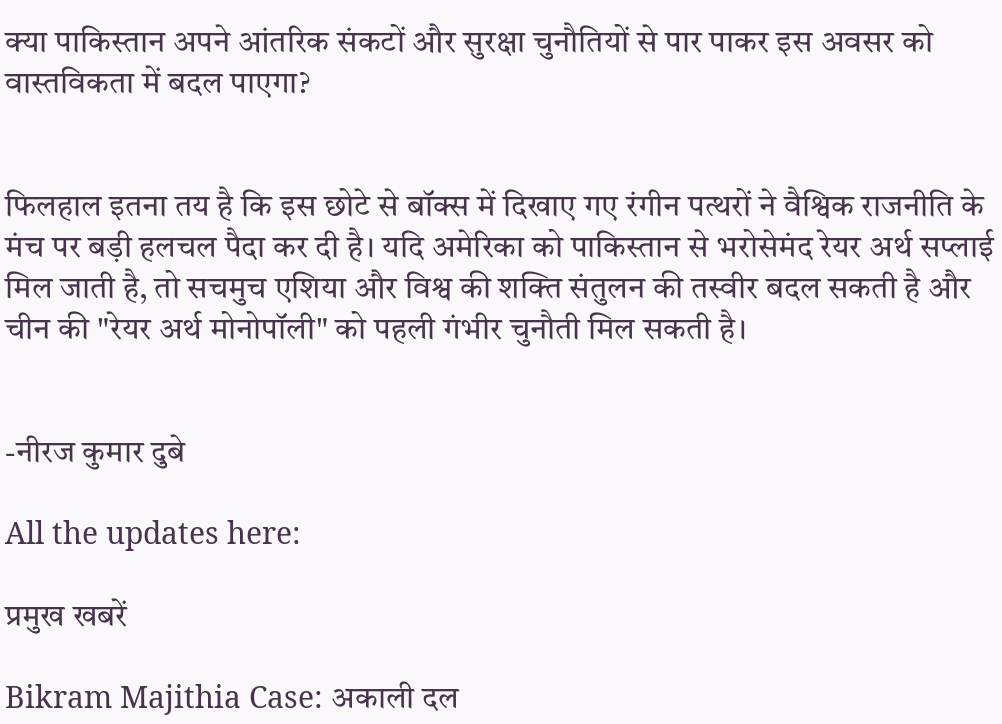क्या पाकिस्तान अपने आंतरिक संकटों और सुरक्षा चुनौतियों से पार पाकर इस अवसर को वास्तविकता में बदल पाएगा?


फिलहाल इतना तय है कि इस छोटे से बॉक्स में दिखाए गए रंगीन पत्थरों ने वैश्विक राजनीति के मंच पर बड़ी हलचल पैदा कर दी है। यदि अमेरिका को पाकिस्तान से भरोसेमंद रेयर अर्थ सप्लाई मिल जाती है, तो सचमुच एशिया और विश्व की शक्ति संतुलन की तस्वीर बदल सकती है और चीन की "रेयर अर्थ मोनोपॉली" को पहली गंभीर चुनौती मिल सकती है।


-नीरज कुमार दुबे

All the updates here:

प्रमुख खबरें

Bikram Majithia Case: अकाली दल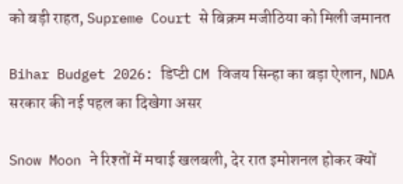को बड़ी राहत, Supreme Court से बिक्रम मजीठिया को मिली जमानत

Bihar Budget 2026: डिप्टी CM विजय सिन्हा का बड़ा ऐलान, NDA सरकार की नई पहल का दिखेगा असर

Snow Moon ने रिश्तों में मचाई खलबली, देर रात इमोशनल होकर क्यों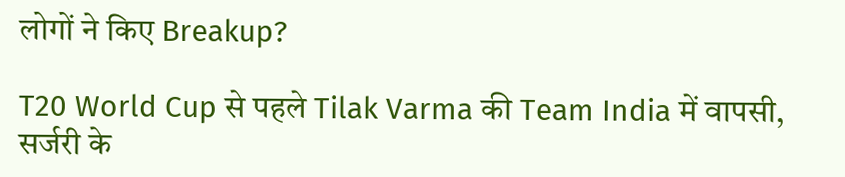लोगों ने किए Breakup?

T20 World Cup से पहले Tilak Varma की Team India में वापसी, सर्जरी के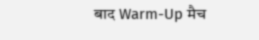बाद Warm-Up मैच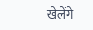खेलेंगे